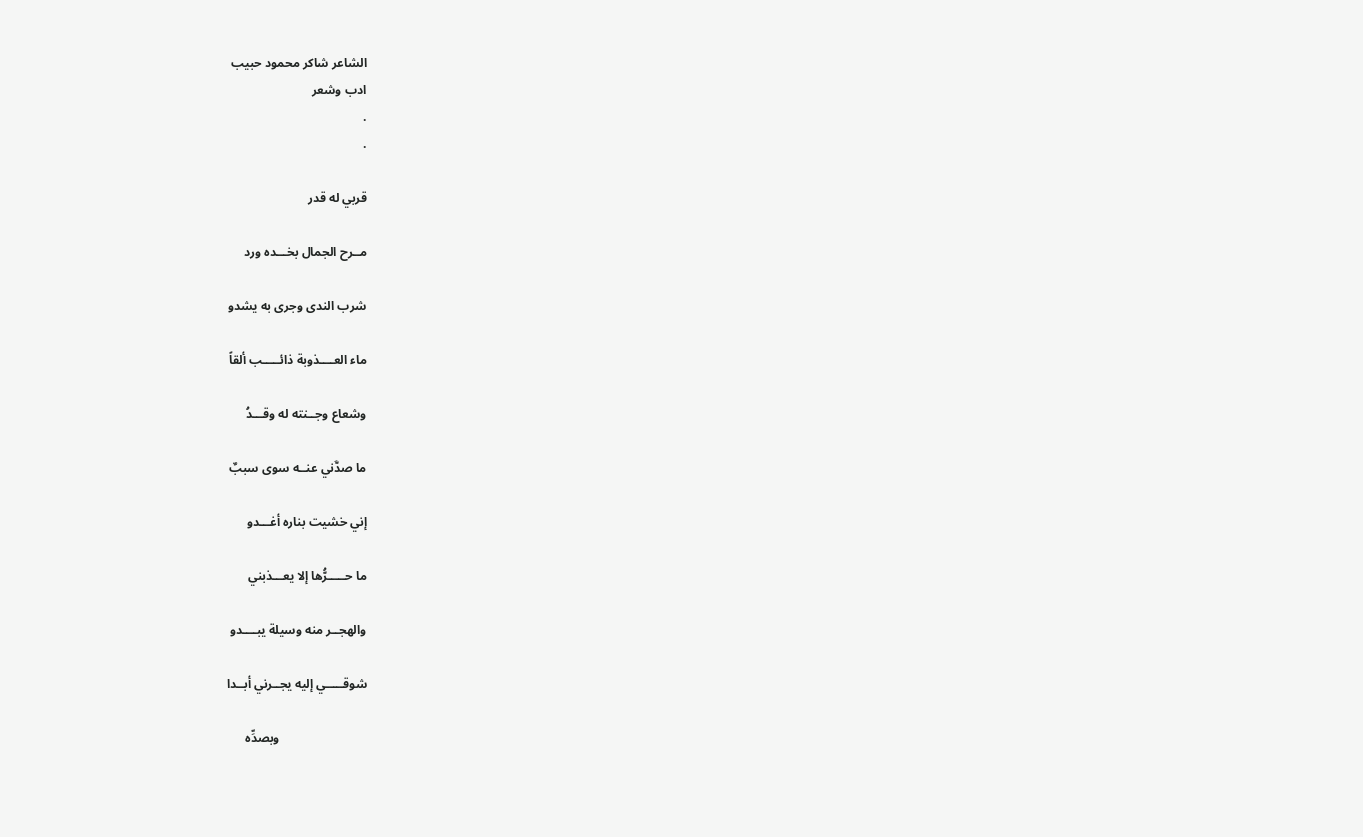الشاعر شاكر محمود حبيب
ادب وشعر
.
.

قربي له قدر

مــرح الجمال بخـــده ورد

شرب الندى وجرى به يشدو

ماء العــــذوبة ذائـــــب ألقاً

وشعاع وجــنته له وقـــدُ

ما صدَّني عنــه سوى سببٌ

إني خشيت بناره أغـــدو

ما حـــــرُّها إلا يعـــذبني

والهجــر منه وسيلة يبــــدو

شوقـــــي إليه يجــرني أبــدا

                            وبصدِّه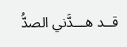قــد هـــدَّني الصدُّ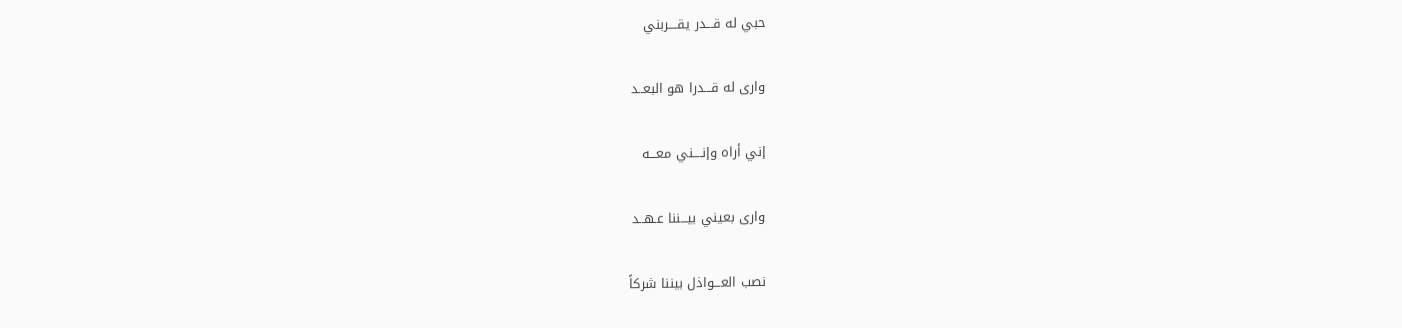حبي له قـــدر يقــــربني

وارى له قـــدرا هو البعــد

إني أراه وإنــــني معـــه

وارى بعيني بيـــننا عـهــد

نصب العـــواذل بيننا شركاً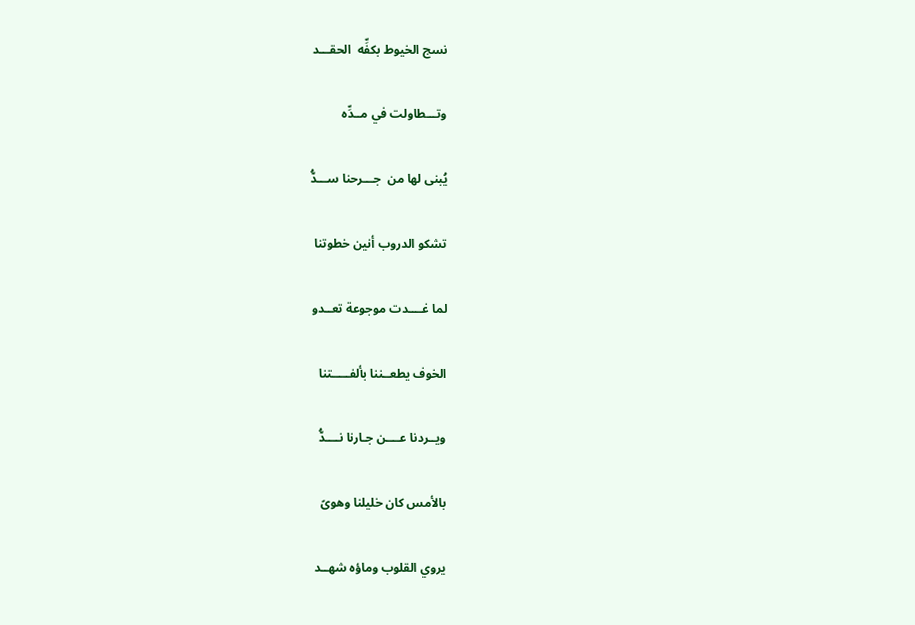نسج الخيوط بكفِّه  الحقـــد

وتـــطاولت في مــدِّه

يُبنى لها من  جـــرحنا ســـدُّ

تشكو الدروب أنين خطوتنا

لما غــــدت موجوعة تعــدو

الخوف يطعــننا بألفـــــتنا

ويــردنا عــــن جـارنا نــــدُّ

بالأمس كان خليلنا وهوىً

يروي القلوب وماؤه شهــد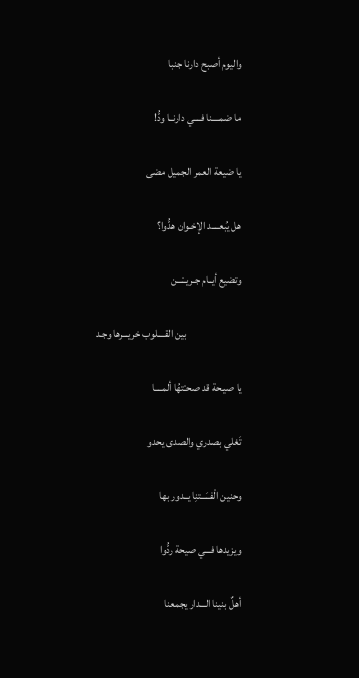واليوم أصبح دارنا جنبا

ما ضمــــنا فــــي دارنــا ودُّ!

يا ضيعة العمر الجميل مضى

هل يُبعــــد الإخـوان هدُّوا؟

وتضيع أيــام جـريــْـــن

                          بين القــــلوب خريـــرها وجـد

يا صيـحة قد صحـْتهُا ألمــــا

تَغلي بصدري والصدى يحدو

وحنين الْفــَـــتنِا يــدور بها

ويزيدها فـــي صيحة ردُّوا

أهلٌ بنينا الـــدار يجمعنا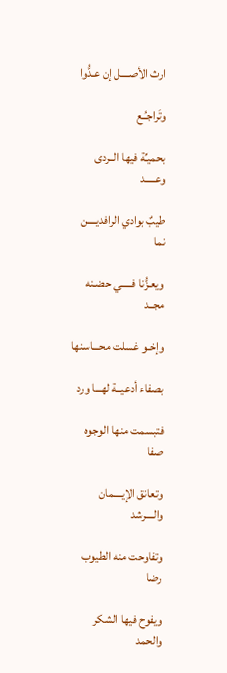ارث الأصــــل إن عـدُّوا

وتَراجـُـع

بحميـِّة فيها الــردى وعـــــد

طيبٌ بوادي الرافديــــن نما

ويعـزُّنا فـــــي حضـنه مجــد

وإخـو غسلت محـــاسنها

بصفاء أدعيــة لهـــا ورد

فتبسمت منها الوجوه صفا

وتعانق الإيــــمان والــــرشد

وتفاوحت منه الطيوب رضا

ويفوح فيها الشكر والحمد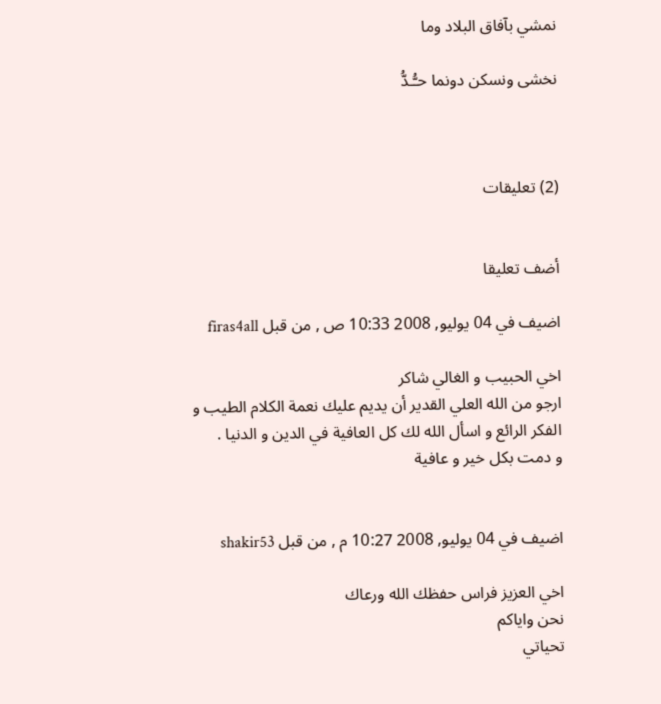نمشي بآفاق البلاد وما

نخشى ونسكن دونما حـُّـدُّ



(2) تعليقات


أضف تعليقا

اضيف في 04 يوليو, 2008 10:33 ص , من قبل firas4all

اخي الحبيب و الغالي شاكر
ارجو من الله العلي القدير أن يديم عليك نعمة الكلام الطيب و الفكر الرائع و اسأل الله لك كل العافية في الدين و الدنيا .
و دمت بكل خير و عافية


اضيف في 04 يوليو, 2008 10:27 م , من قبل shakir53

اخي العزيز فراس حفظك الله ورعاك
نحن واياكم
تحياتي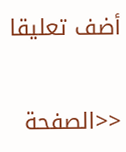أضف تعليقا

<<الصفحة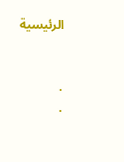الرئيسية


.
.